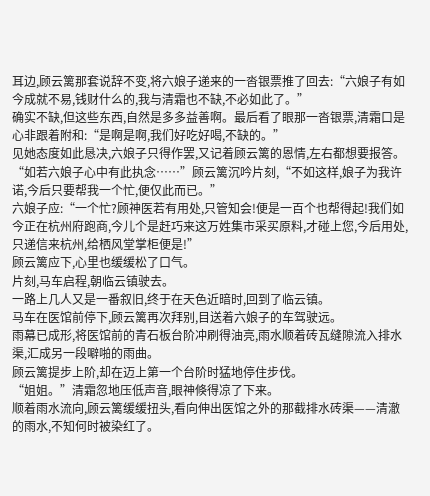耳边,顾云篱那套说辞不变,将六娘子递来的一沓银票推了回去:“六娘子有如今成就不易,钱财什么的,我与清霜也不缺,不必如此了。”
确实不缺,但这些东西,自然是多多益善啊。最后看了眼那一沓银票,清霜口是心非跟着附和:“是啊是啊,我们好吃好喝,不缺的。”
见她态度如此恳决,六娘子只得作罢,又记着顾云篱的恩情,左右都想要报答。
“如若六娘子心中有此执念……”顾云篱沉吟片刻,“不如这样,娘子为我许诺,今后只要帮我一个忙,便仅此而已。”
六娘子应:“一个忙?顾神医若有用处,只管知会!便是一百个也帮得起!我们如今正在杭州府跑商,今儿个是赶巧来这万姓集市采买原料,才碰上您,今后用处,只递信来杭州,给栖风堂掌柜便是!”
顾云篱应下,心里也缓缓松了口气。
片刻,马车启程,朝临云镇驶去。
一路上几人又是一番叙旧,终于在天色近暗时,回到了临云镇。
马车在医馆前停下,顾云篱再次拜别,目送着六娘子的车驾驶远。
雨幕已成形,将医馆前的青石板台阶冲刷得油亮,雨水顺着砖瓦缝隙流入排水渠,汇成另一段噼啪的雨曲。
顾云篱提步上阶,却在迈上第一个台阶时猛地停住步伐。
“姐姐。”清霜忽地压低声音,眼神倏得凉了下来。
顺着雨水流向,顾云篱缓缓扭头,看向伸出医馆之外的那截排水砖渠——清澈的雨水,不知何时被染红了。